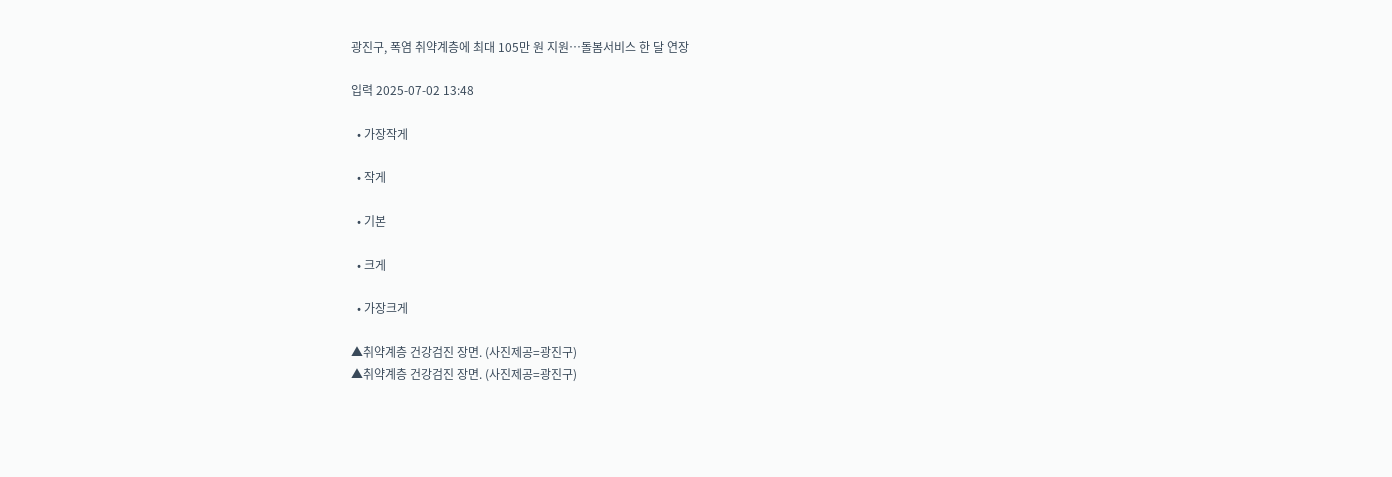광진구, 폭염 취약계층에 최대 105만 원 지원…돌봄서비스 한 달 연장

입력 2025-07-02 13:48

  • 가장작게

  • 작게

  • 기본

  • 크게

  • 가장크게

▲취약계층 건강검진 장면. (사진제공=광진구)
▲취약계층 건강검진 장면. (사진제공=광진구)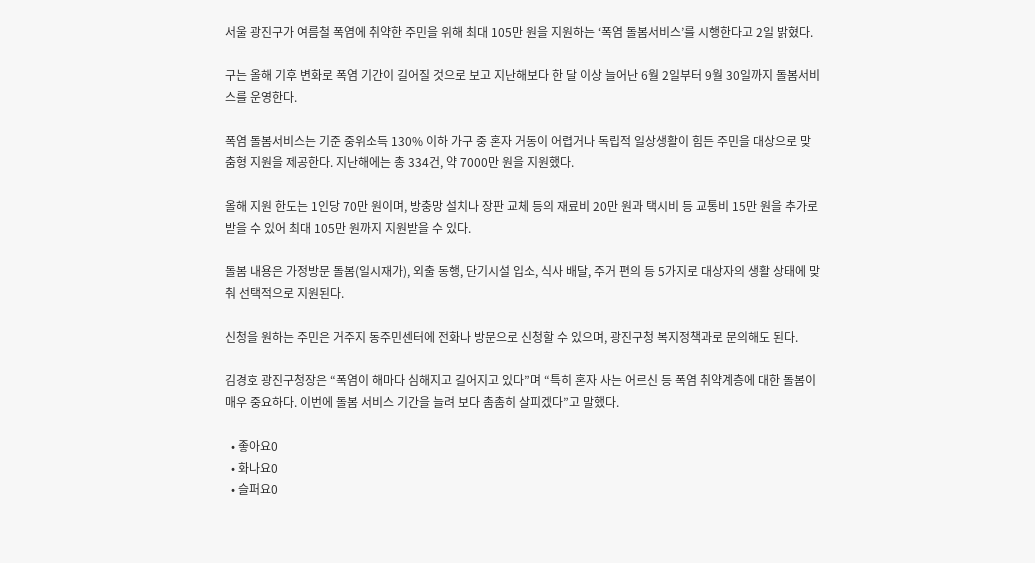서울 광진구가 여름철 폭염에 취약한 주민을 위해 최대 105만 원을 지원하는 ‘폭염 돌봄서비스’를 시행한다고 2일 밝혔다.

구는 올해 기후 변화로 폭염 기간이 길어질 것으로 보고 지난해보다 한 달 이상 늘어난 6월 2일부터 9월 30일까지 돌봄서비스를 운영한다.

폭염 돌봄서비스는 기준 중위소득 130% 이하 가구 중 혼자 거동이 어렵거나 독립적 일상생활이 힘든 주민을 대상으로 맞춤형 지원을 제공한다. 지난해에는 총 334건, 약 7000만 원을 지원했다.

올해 지원 한도는 1인당 70만 원이며, 방충망 설치나 장판 교체 등의 재료비 20만 원과 택시비 등 교통비 15만 원을 추가로 받을 수 있어 최대 105만 원까지 지원받을 수 있다.

돌봄 내용은 가정방문 돌봄(일시재가), 외출 동행, 단기시설 입소, 식사 배달, 주거 편의 등 5가지로 대상자의 생활 상태에 맞춰 선택적으로 지원된다.

신청을 원하는 주민은 거주지 동주민센터에 전화나 방문으로 신청할 수 있으며, 광진구청 복지정책과로 문의해도 된다.

김경호 광진구청장은 “폭염이 해마다 심해지고 길어지고 있다”며 “특히 혼자 사는 어르신 등 폭염 취약계층에 대한 돌봄이 매우 중요하다. 이번에 돌봄 서비스 기간을 늘려 보다 촘촘히 살피겠다”고 말했다.

  • 좋아요0
  • 화나요0
  • 슬퍼요0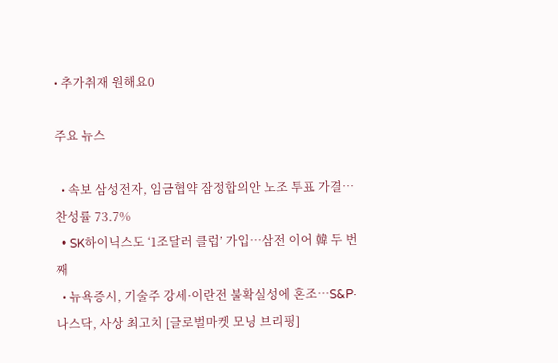• 추가취재 원해요0

주요 뉴스

  • 속보 삼성전자, 임금협약 잠정합의안 노조 투표 가결⋯찬성률 73.7%
  • SK하이닉스도 ‘1조달러 클럽’ 가입…삼전 이어 韓 두 번째
  • 뉴욕증시, 기술주 강세·이란전 불확실성에 혼조…S&P·나스닥, 사상 최고치 [글로벌마켓 모닝 브리핑]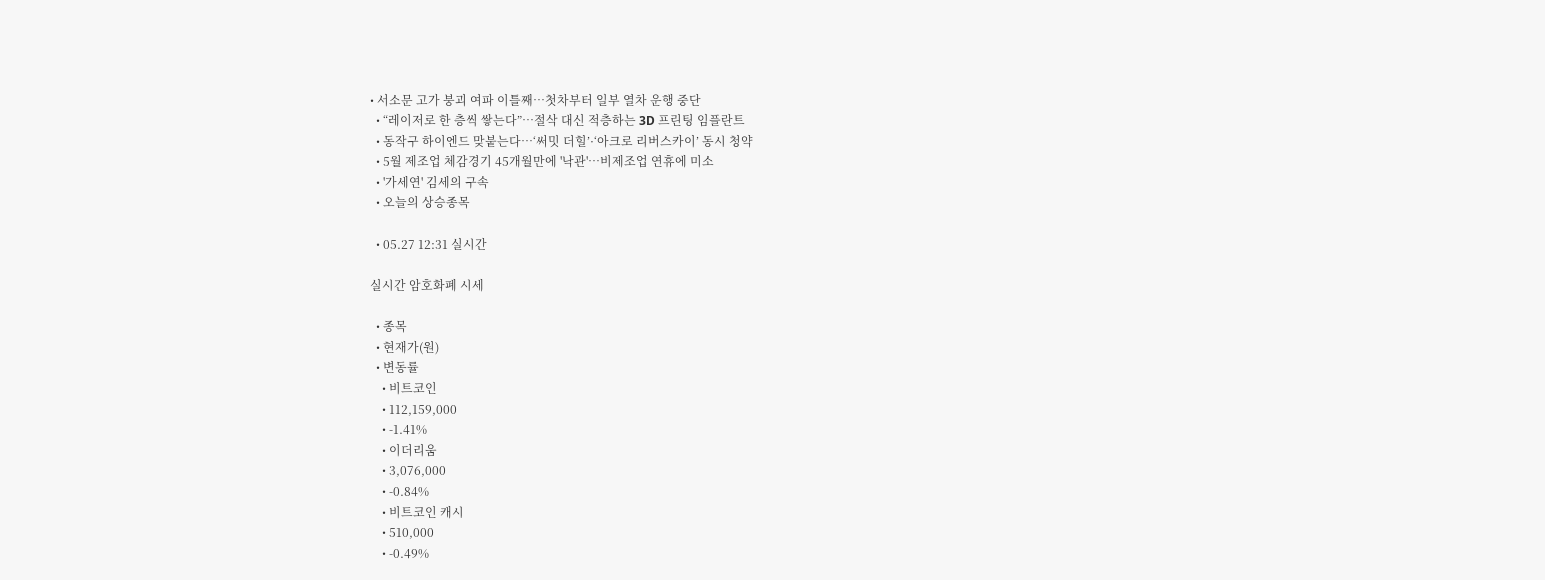• 서소문 고가 붕괴 여파 이틀째…첫차부터 일부 열차 운행 중단
  • “레이저로 한 층씩 쌓는다”…절삭 대신 적층하는 3D 프린팅 임플란트
  • 동작구 하이엔드 맞붙는다⋯‘써밋 더힐’·‘아크로 리버스카이’ 동시 청약
  • 5월 제조업 체감경기 45개월만에 '낙관'⋯비제조업 연휴에 미소
  • '가세연' 김세의 구속
  • 오늘의 상승종목

  • 05.27 12:31 실시간

실시간 암호화폐 시세

  • 종목
  • 현재가(원)
  • 변동률
    • 비트코인
    • 112,159,000
    • -1.41%
    • 이더리움
    • 3,076,000
    • -0.84%
    • 비트코인 캐시
    • 510,000
    • -0.49%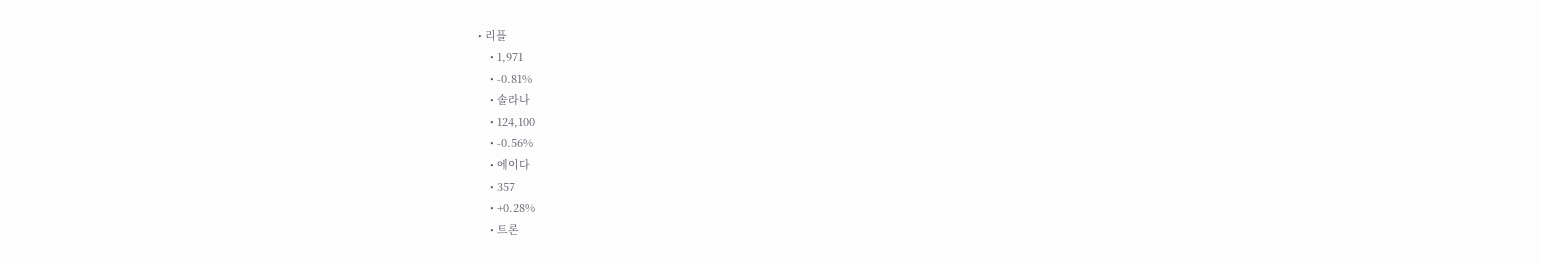• 리플
    • 1,971
    • -0.81%
    • 솔라나
    • 124,100
    • -0.56%
    • 에이다
    • 357
    • +0.28%
    • 트론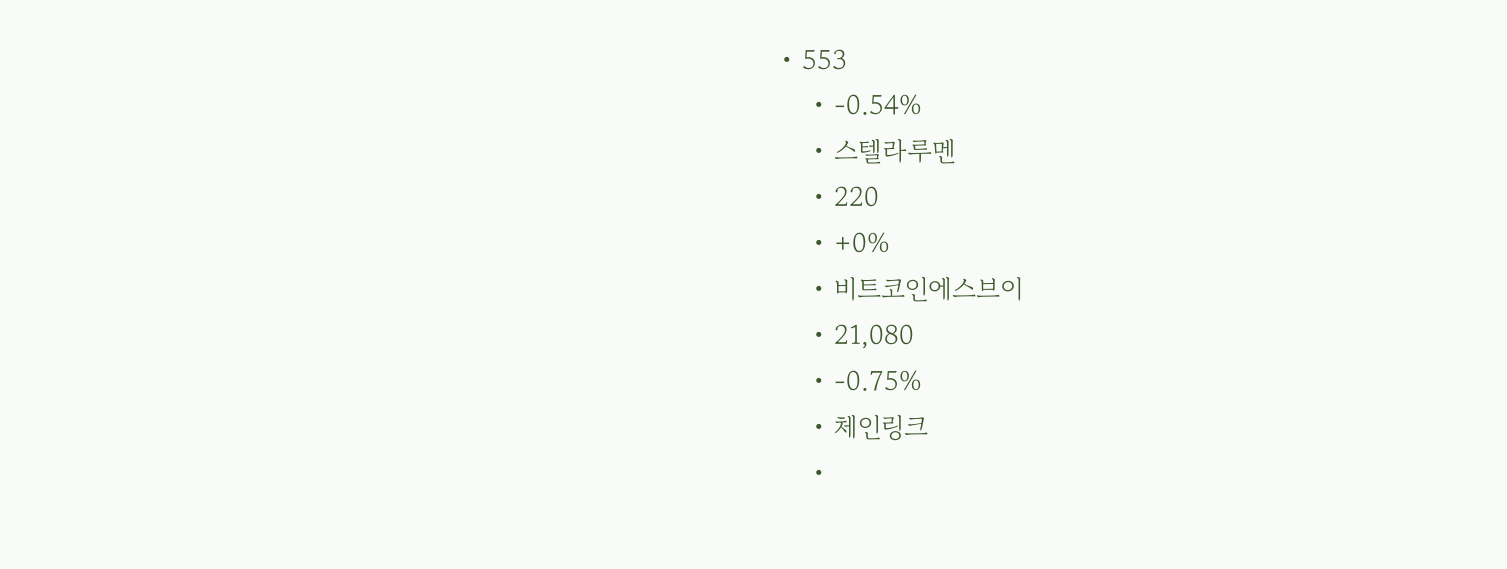• 553
    • -0.54%
    • 스텔라루멘
    • 220
    • +0%
    • 비트코인에스브이
    • 21,080
    • -0.75%
    • 체인링크
    •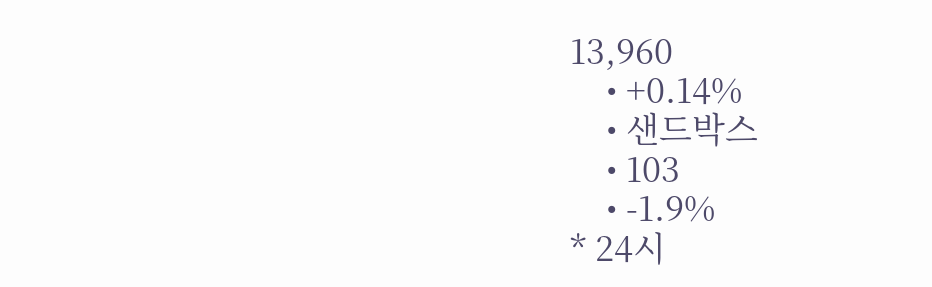13,960
    • +0.14%
    • 샌드박스
    • 103
    • -1.9%
* 24시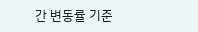간 변동률 기준